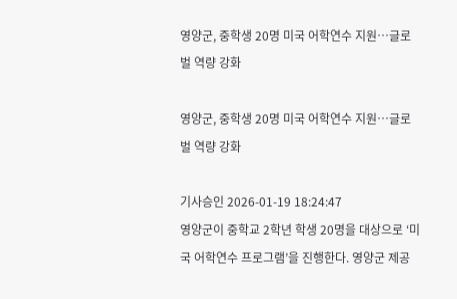영양군, 중학생 20명 미국 어학연수 지원…글로벌 역량 강화

영양군, 중학생 20명 미국 어학연수 지원…글로벌 역량 강화

기사승인 2026-01-19 18:24:47
영양군이 중학교 2학년 학생 20명을 대상으로 ‘미국 어학연수 프로그램’을 진행한다. 영양군 제공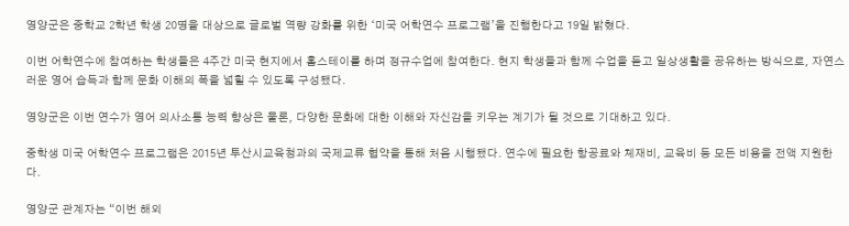영양군은 중학교 2학년 학생 20명을 대상으로 글로벌 역량 강화를 위한 ‘미국 어학연수 프로그램’을 진행한다고 19일 밝혔다.

이번 어학연수에 참여하는 학생들은 4주간 미국 현지에서 홈스테이를 하며 정규수업에 참여한다. 현지 학생들과 함께 수업을 듣고 일상생활을 공유하는 방식으로, 자연스러운 영어 습득과 함께 문화 이해의 폭을 넓힐 수 있도록 구성됐다.

영양군은 이번 연수가 영어 의사소통 능력 향상은 물론, 다양한 문화에 대한 이해와 자신감을 키우는 계기가 될 것으로 기대하고 있다.

중학생 미국 어학연수 프로그램은 2015년 투산시교육청과의 국제교류 협약을 통해 처음 시행됐다. 연수에 필요한 항공료와 체재비, 교육비 등 모든 비용을 전액 지원한다.

영양군 관계자는 “이번 해외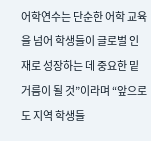어학연수는 단순한 어학 교육을 넘어 학생들이 글로벌 인재로 성장하는 데 중요한 밑거름이 될 것”이라며 “앞으로도 지역 학생들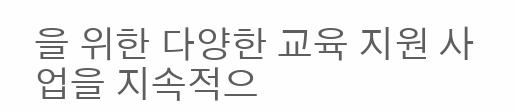을 위한 다양한 교육 지원 사업을 지속적으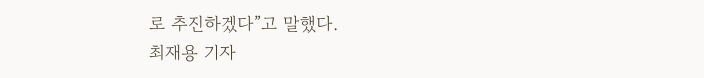로 추진하겠다”고 말했다.
최재용 기자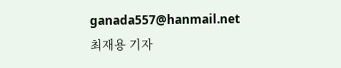ganada557@hanmail.net
최재용 기자